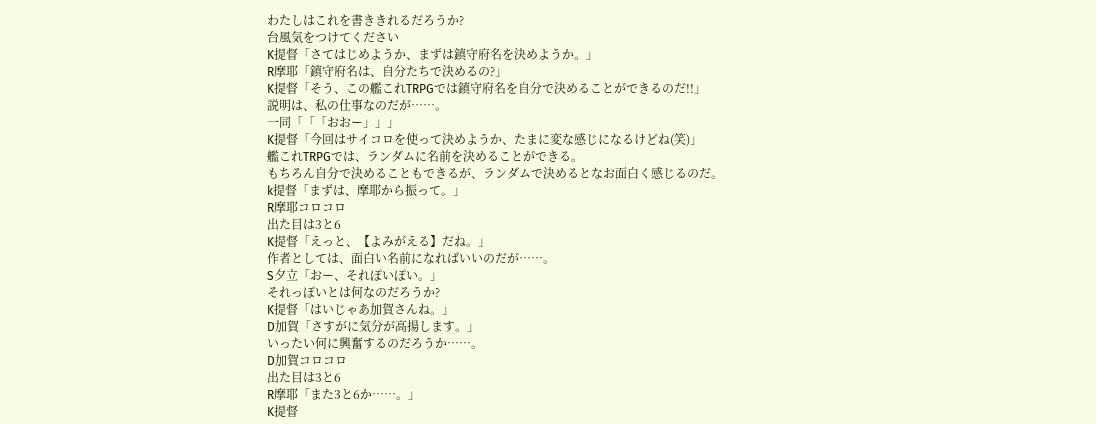わたしはこれを書ききれるだろうか?
台風気をつけてください
K提督「さてはじめようか、まずは鎮守府名を決めようか。」
R摩耶「鎮守府名は、自分たちで決めるの?」
K提督「そう、この艦これTRPGでは鎮守府名を自分で決めることができるのだ!!」
説明は、私の仕事なのだが……。
一同「「「おおー」」」
K提督「今回はサイコロを使って決めようか、たまに変な感じになるけどね(笑)」
艦これTRPGでは、ランダムに名前を決めることができる。
もちろん自分で決めることもできるが、ランダムで決めるとなお面白く感じるのだ。
k提督「まずは、摩耶から振って。」
R摩耶コロコロ
出た目は3と6
K提督「えっと、【よみがえる】だね。」
作者としては、面白い名前になればいいのだが……。
S夕立「おー、それぽいぽい。」
それっぽいとは何なのだろうか?
K提督「はいじゃあ加賀さんね。」
D加賀「さすがに気分が高揚します。」
いったい何に興奮するのだろうか……。
D加賀コロコロ
出た目は3と6
R摩耶「また3と6か……。」
K提督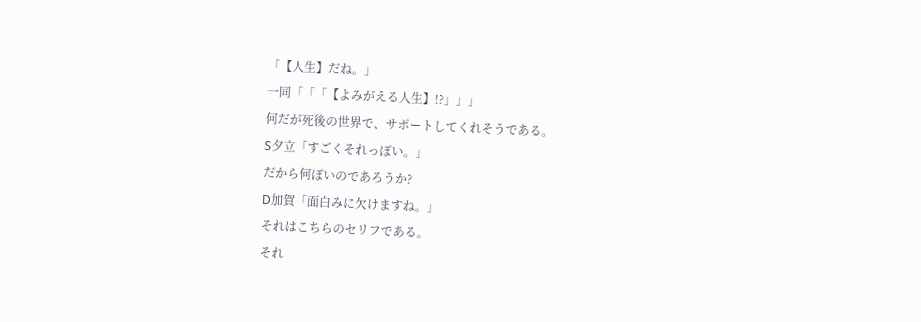「【人生】だね。」
一同「「「【よみがえる人生】!?」」」
何だが死後の世界で、サポートしてくれそうである。
S夕立「すごくそれっぽい。」
だから何ぽいのであろうか?
D加賀「面白みに欠けますね。」
それはこちらのセリフである。
それ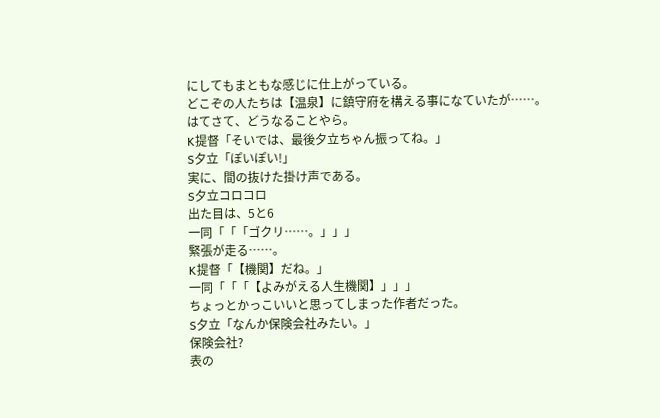にしてもまともな感じに仕上がっている。
どこぞの人たちは【温泉】に鎮守府を構える事になていたが……。
はてさて、どうなることやら。
K提督「そいでは、最後夕立ちゃん振ってね。」
S夕立「ぽいぽい!」
実に、間の抜けた掛け声である。
S夕立コロコロ
出た目は、5と6
一同「「「ゴクリ……。」」」
緊張が走る……。
K提督「【機関】だね。」
一同「「「【よみがえる人生機関】」」」
ちょっとかっこいいと思ってしまった作者だった。
S夕立「なんか保険会社みたい。」
保険会社?
表の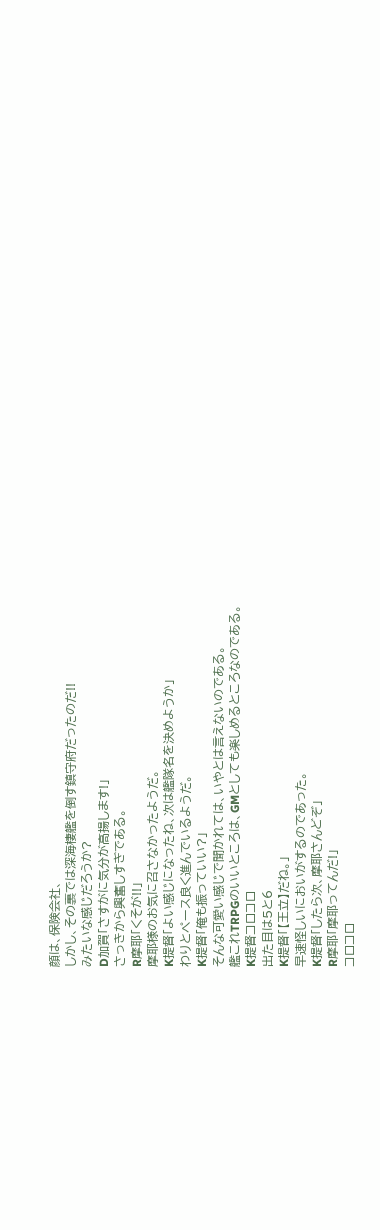顔は、保険会社、
しかし、その裏では深海棲艦を倒す鎮守府だったのだ!!
みたいな感じだろうか?
D加賀「さすがに気分が高揚します!」
さっきから興奮しすぎである。
R摩耶「くそが!!」
摩耶様のお気に召さなかったようだ。
K提督「よい感じになったね、次は艦隊名を決めようか」
わりとペース良く進んでいるようだ。
K提督「俺も振っていい?」
そんな可愛い感じで聞かれては、いやとは言えないのである。
艦これTRPGのいいところは、GMとしても楽しめるところなのである。
K提督コロコロ
出た目は5と6
K提督「【王立】だね。」
早速怪しいにおいがするのであった。
K提督「したら次、摩耶さんどぞ」
R摩耶「摩耶ってんだ!」
コロコロ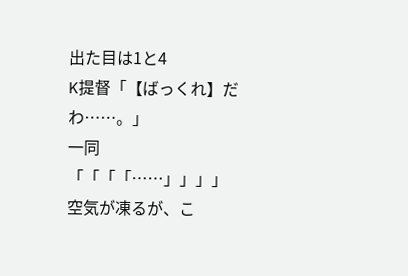出た目は1と4
K提督「【ばっくれ】だわ……。」
一同「「「「……」」」」
空気が凍るが、こ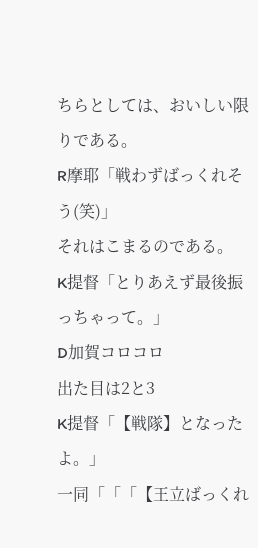ちらとしては、おいしい限りである。
R摩耶「戦わずばっくれそう(笑)」
それはこまるのである。
K提督「とりあえず最後振っちゃって。」
D加賀コロコロ
出た目は2と3
K提督「【戦隊】となったよ。」
一同「「「【王立ばっくれ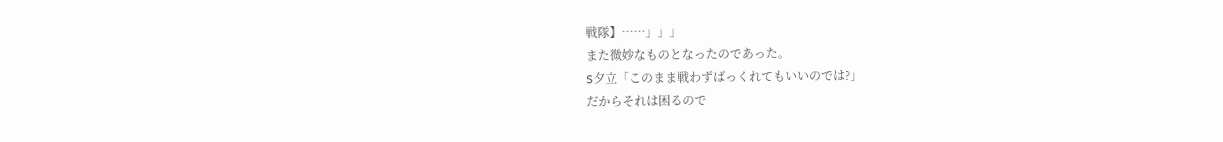戦隊】……」」」
また微妙なものとなったのであった。
S夕立「このまま戦わずばっくれてもいいのでは?」
だからそれは困るので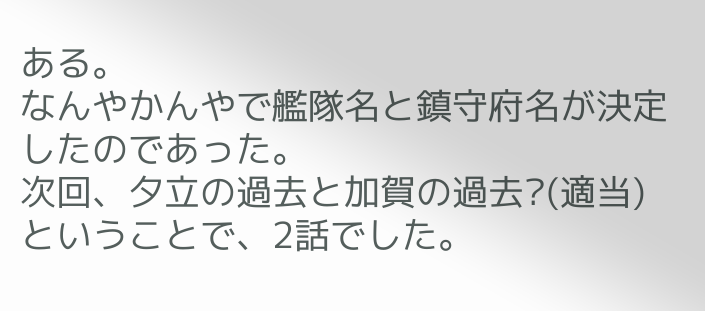ある。
なんやかんやで艦隊名と鎮守府名が決定したのであった。
次回、夕立の過去と加賀の過去?(適当)
ということで、2話でした。